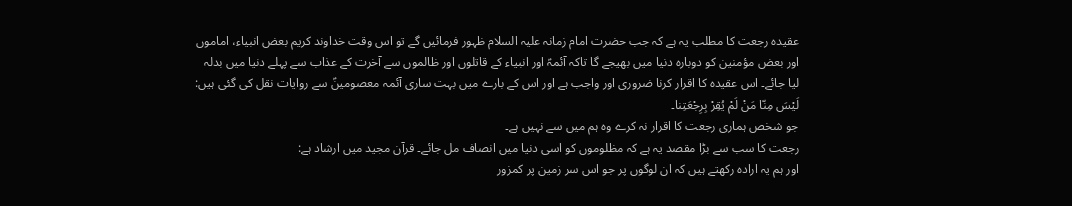عقیدہ رجعت کا مطلب یہ ہے کہ جب حضرت امام زمانہ علیہ السلام ظہور فرمائیں گے تو اس وقت خداوند کریم بعض انبیاء، اماموں اور بعض مؤمنین کو دوبارہ دنیا میں بھیجے گا تاکہ آئمہؑ اور انبیاء کے قاتلوں اور ظالموں سے آخرت کے عذاب سے پہلے دنیا میں بدلہ لیا جائے۔ اس عقیدہ کا اقرار کرنا ضروری اور واجب ہے اور اس کے بارے میں بہت ساری آئمہ معصومینؑ سے روایات نقل کی گئی ہیں:
لَیْسَ مِنّا مَنْ لَمْ یُقِرْ بِرِجْعَتِنا۔
جو شخص ہماری رجعت کا اقرار نہ کرے وہ ہم میں سے نہیں ہے۔
رجعت کا سب سے بڑا مقصد یہ ہے کہ مظلوموں کو اسی دنیا میں انصاف مل جائے۔ قرآن مجید میں ارشاد ہے:
اور ہم یہ ارادہ رکھتے ہیں کہ ان لوگوں پر جو اس سر زمین پر کمزور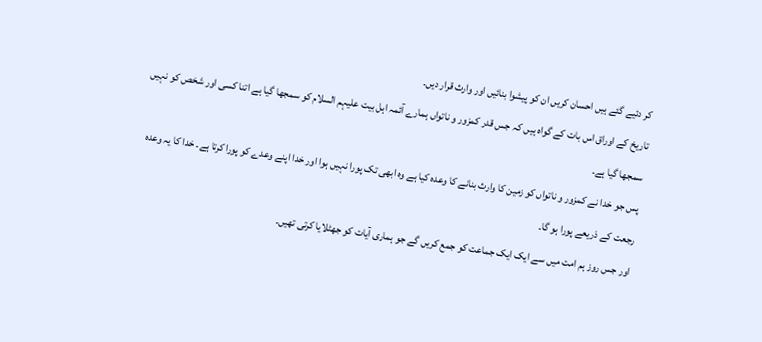کر دئیے گئے ہیں احسان کریں ان کو پیشوا بنائیں اور وارث قرار دیں۔
تاریخ کے اوراق اس بات کے گواہ ہیں کہ جس قدر کمزور و ناتواں ہمارے آئمہ اہل بیت علیہم السلام کو سمجھا گیا ہے اتنا کسی اور شخص کو نہیں سمجھا گیا ہے۔
پس جو خدا نے کمزور و ناتواں کو زمین کا وارث بنانے کا وعدہ کیا ہے وہ ابھی تک پورا نہیں ہوا اور خدا اپنے وعدے کو پورا کرتا ہے۔ خدا کا یہ وعدہ رجعت کے ذریعے پورا ہو گا۔
اور جس روز ہم امت میں سے ایک ایک جماعت کو جمع کریں گے جو ہماری آیات کو جھٹلایا کرتی تھیں۔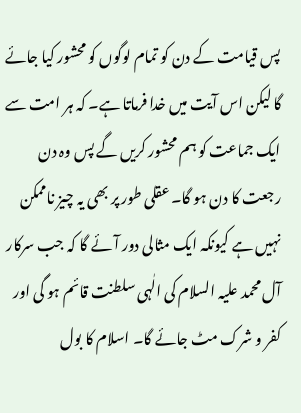پس قیامت کے دن کو تمام لوگوں کو محشور کیا جائے گا لیکن اس آیت میں خدا فرماتا ہے۔ کہ ہر امت سے ایک جماعت کو ہم محشور کریں گے پس وہ دن رجعت کا دن ہو گا۔ عقلی طور پر بھی یہ چیز ناممکن نہیں ہے کیونکہ ایک مثالی دور آئے گا کہ جب سرکار آل محمد علیہ السلام کی الٰہی سلطنت قائم ہو گی اور کفر و شرک مٹ جائے گا۔ اسلام کا بول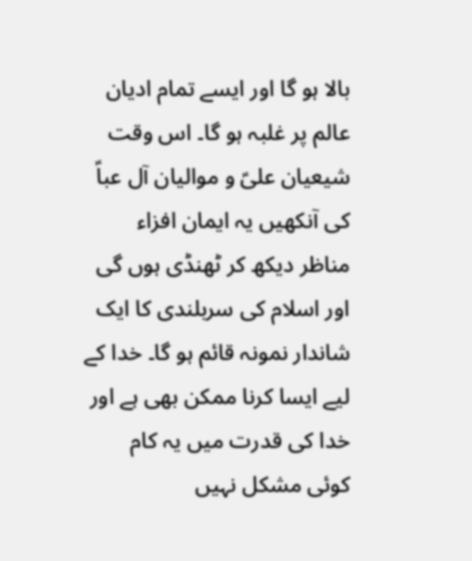بالا ہو گا اور ایسے تمام ادیان عالم پر غلبہ ہو گا۔ اس وقت شیعیان علیؑ و موالیان آل عباؑ کی آنکھیں یہ ایمان افزاء مناظر دیکھ کر ٹھنڈی ہوں گی اور اسلام کی سربلندی کا ایک شاندار نمونہ قائم ہو گا۔ خدا کے لیے ایسا کرنا ممکن بھی ہے اور خدا کی قدرت میں یہ کام کوئی مشکل نہیں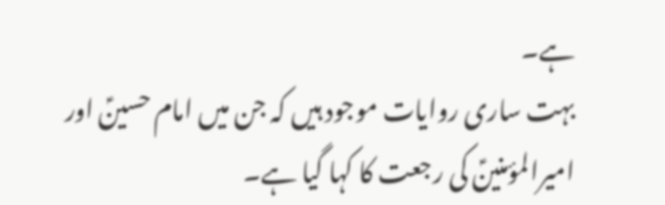ہے۔
بہت ساری روایات موجود ہیں کہ جن میں امام حسینؑ اور امیرالمؤمنینؑ کی رجعت کا کہا گیا ہے۔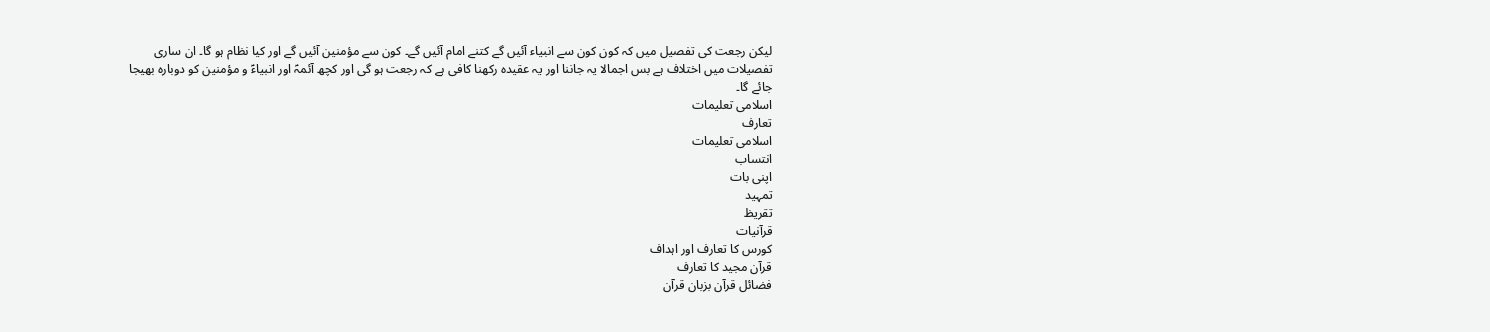لیکن رجعت کی تفصیل میں کہ کون کون سے انبیاء آئیں گے کتنے امام آئیں گے۔ کون سے مؤمنین آئیں گے اور کیا نظام ہو گا۔ ان ساری تفصیلات میں اختلاف ہے بس اجمالا یہ جاننا اور یہ عقیدہ رکھنا کافی ہے کہ رجعت ہو گی اور کچھ آئمہؑ اور انبیاءؑ و مؤمنین کو دوبارہ بھیجا جائے گا۔
اسلامی تعلیمات
تعارف
اسلامی تعلیمات
انتساب
اپنی بات
تمہید
تقریظ
قرآنیات
کورس کا تعارف اور اہداف
قرآن مجید کا تعارف
فضائل قرآن بزبان قرآن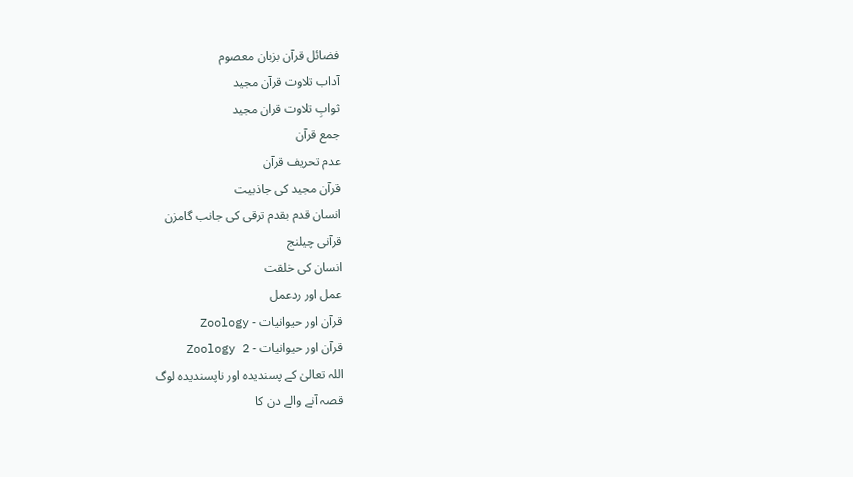فضائل قرآن بزبان معصوم
آداب تلاوت قرآن مجید
ثوابِ تلاوت قران مجید
جمع قرآن
عدم تحریف قرآن
قرآن مجید کی جاذبیت
انسان قدم بقدم ترقی کی جانب گامزن
قرآنی چیلنج
انسان کی خلقت
عمل اور ردعمل
قرآن اور حیوانیات - Zoology
قرآن اور حیوانیات - Zoology 2
اللہ تعالیٰ کے پسندیدہ اور ناپسندیدہ لوگ
قصہ آنے والے دن کا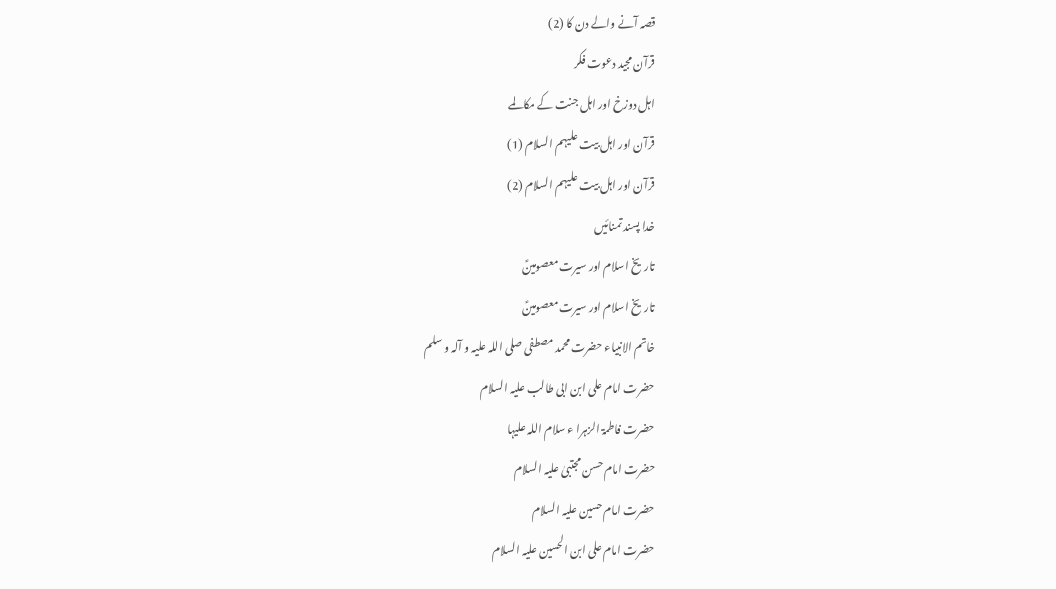قصہ آنے والے دن کا (2)
قرآن مجید دعوت فکر
اہل دوزخ اور اہل جنت کے مکالمے
قرآن اور اہل بیت علیہم السلام (1)
قرآن اور اہل بیت علیہم السلام (2)
خدا پسند تمنائیں
تاریخ اسلام اور سیرت معصومینؑ
تاریخ اسلام اور سیرت معصومینؑ
خاتم الانبیاء حضرت محمد مصطفی صلی اللہ علیہ و آلہ و سلم
حضرت امام علی ابن ابی طالب علیہ السلام
حضرت فاطمۃ الزہرا ء سلام اللہ علیہا
حضرت امام حسن مجتبیٰ علیہ السلام
حضرت امام حسین علیہ السلام
حضرت امام علی ابن الحسین علیہ السلام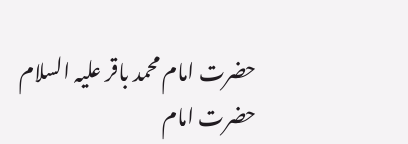حضرت امام محمد باقر علیہ السلام
حضرت امام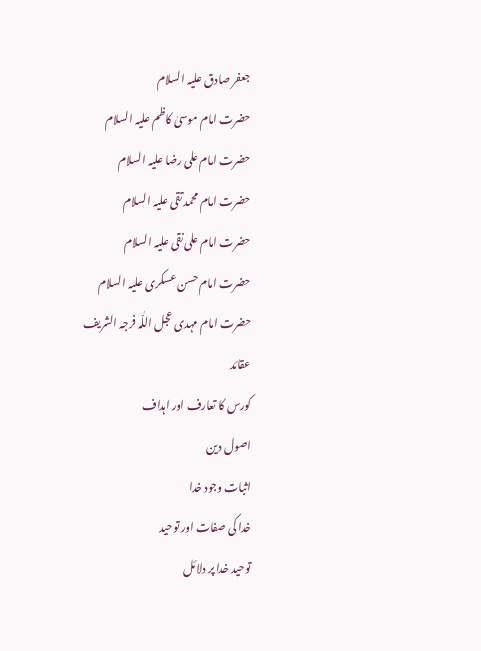جعفر صادق علیہ السلام
حضرت امام موسیٰ کاظم علیہ السلام
حضرت امام علی رضا علیہ السلام
حضرت امام محمد تقی علیہ السلام
حضرت امام علی نقی علیہ السلام
حضرت امام حسن عسکری علیہ السلام
حضرت امام مہدی عجل اللّٰہ فرجہ الشریف
عقائد
کورس کا تعارف اور اہداف
اصول دین
اثبات وجود خدا
خدا کی صفات اور توحید
توحید خدا پر دلائل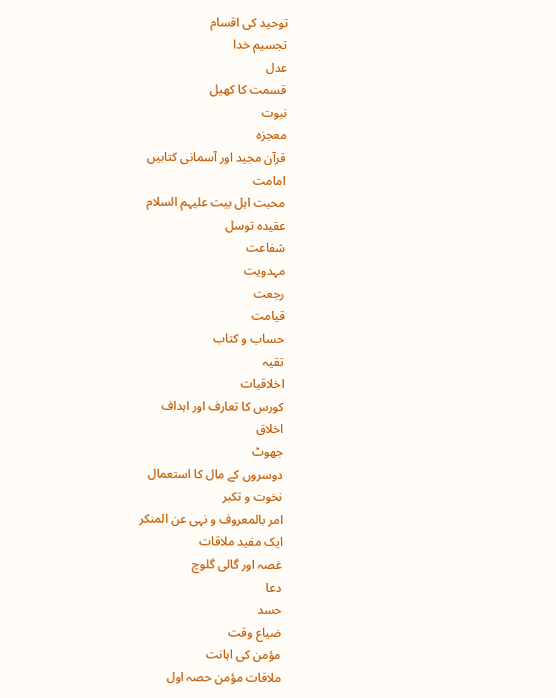توحید کی اقسام
تجسیم خدا
عدل
قسمت کا کھیل
نبوت
معجزہ
قرآن مجید اور آسمانی کتابیں
امامت
محبت اہل بیت علیہم السلام
عقیدہ توسل
شفاعت
مہدویت
رجعت
قیامت
حساب و کتاب
تقیہ
اخلاقیات
کورس کا تعارف اور اہداف
اخلاق
جھوٹ
دوسروں کے مال کا استعمال
نخوت و تکبر
امر بالمعروف و نہی عن المنکر
ایک مفید ملاقات
غصہ اور گالی گلوچ
دعا
حسد
ضیاع وقت
مؤمن کی اہانت
ملاقات مؤمن حصہ اول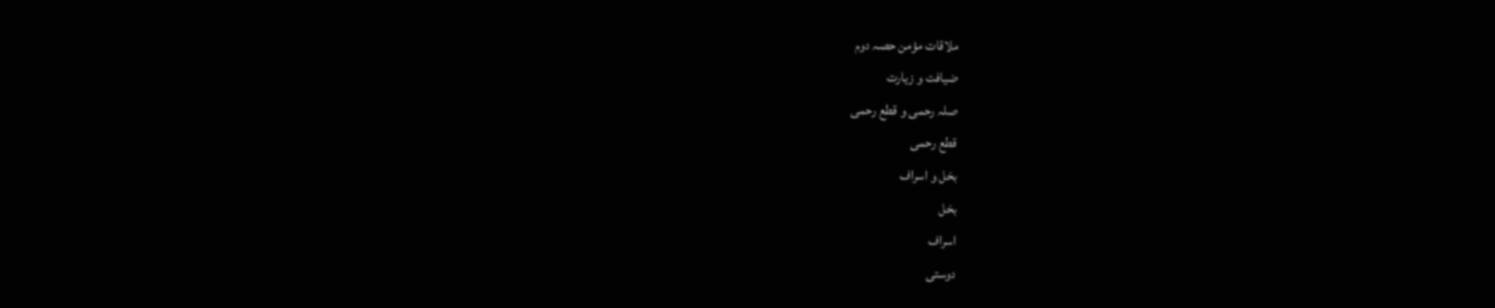ملاقات مؤمن حصہ دوم
ضیافت و زیارت
صلہ رحمی و قطع رحمی
قطع رحمی
بخل و اسراف
بخل
اسراف
دوستی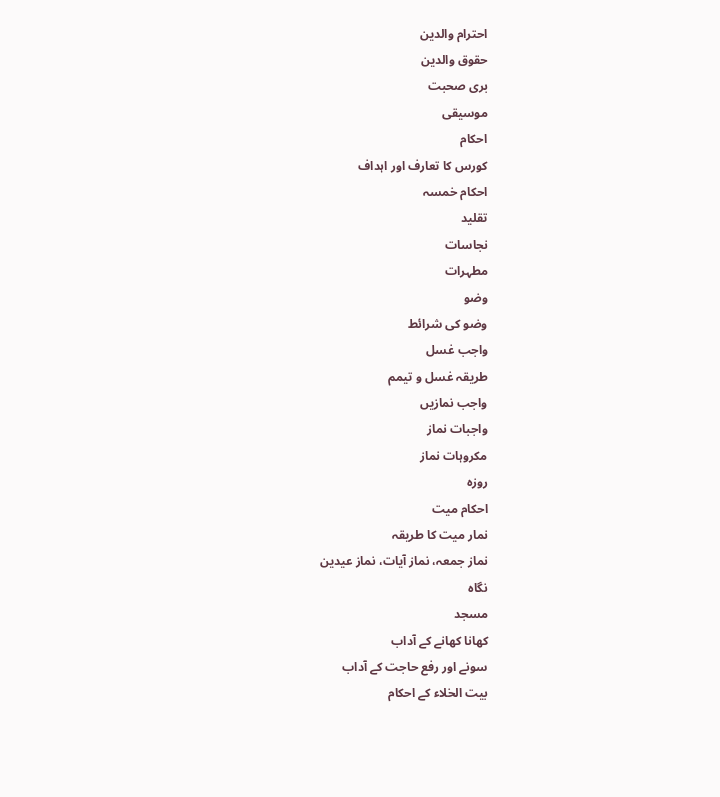احترام والدین
حقوق والدین
بری صحبت
موسیقی
احکام
کورس کا تعارف اور اہداف
احکام خمسہ
تقلید
نجاسات
مطہرات
وضو
وضو کی شرائط
واجب غسل
طریقہ غسل و تیمم
واجب نمازیں
واجبات نماز
مکروہات نماز
روزہ
احکام میت
نمار میت کا طریقہ
نماز جمعہ، نماز آیات، نماز عیدین
نگاہ
مسجد
کھانا کھانے کے آداب
سونے اور رفع حاجت کے آداب
بیت الخلاء کے احکام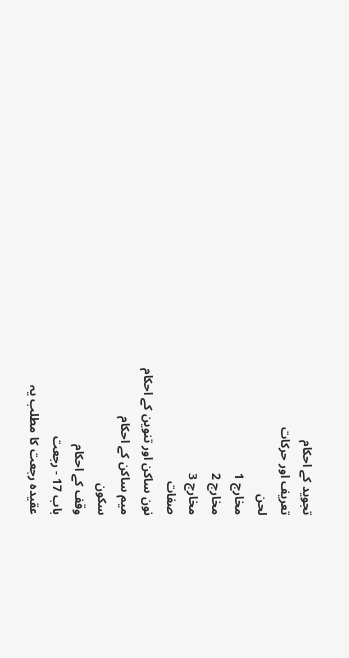تجوید کے احکام
تعریف اور حرکات
لحن
مخارج 1
مخارج 2
مخارج 3
صفات
نون ساکن اور تنوین کے احکام
میم ساکن کے احکام
سکون
وقف کے احکام
باب 17 - رجعت
عقیدہ رجعت کا مطلب یہ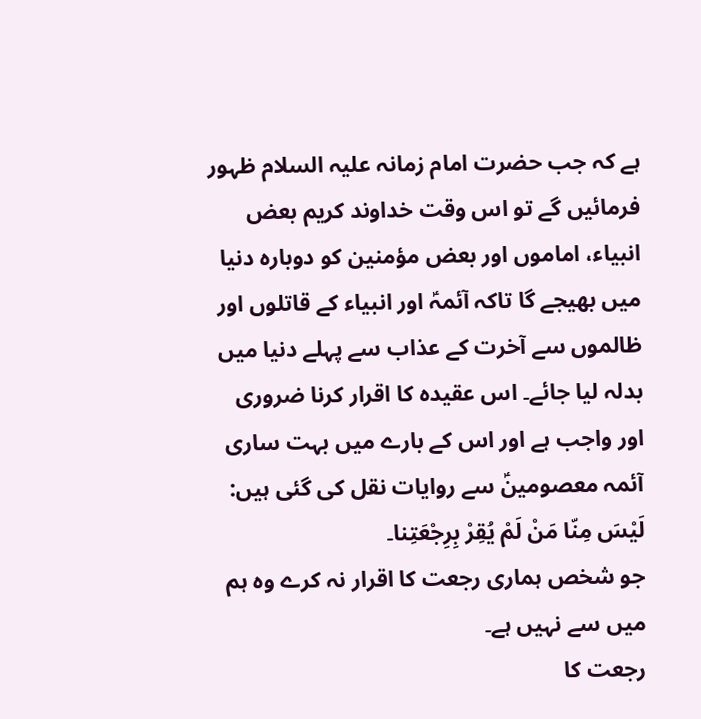ہے کہ جب حضرت امام زمانہ علیہ السلام ظہور فرمائیں گے تو اس وقت خداوند کریم بعض انبیاء، اماموں اور بعض مؤمنین کو دوبارہ دنیا میں بھیجے گا تاکہ آئمہؑ اور انبیاء کے قاتلوں اور ظالموں سے آخرت کے عذاب سے پہلے دنیا میں بدلہ لیا جائے۔ اس عقیدہ کا اقرار کرنا ضروری اور واجب ہے اور اس کے بارے میں بہت ساری آئمہ معصومینؑ سے روایات نقل کی گئی ہیں:
لَیْسَ مِنّا مَنْ لَمْ یُقِرْ بِرِجْعَتِنا۔
جو شخص ہماری رجعت کا اقرار نہ کرے وہ ہم میں سے نہیں ہے۔
رجعت کا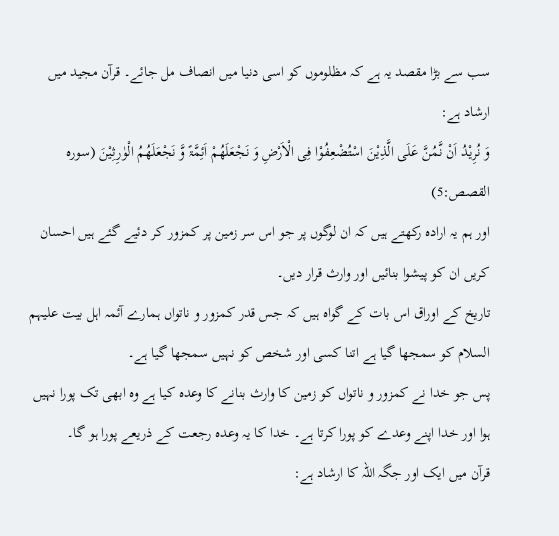سب سے بڑا مقصد یہ ہے کہ مظلوموں کو اسی دنیا میں انصاف مل جائے۔ قرآن مجید میں ارشاد ہے:
وَ نُرِیْدُ اَنْ نَّمُنَّ عَلَی الَّذِیْنَ اسْتُضْعِفُوْا فِی الْاَرْضِ وَ نَجْعَلَھُمْ اَئِمَّۃً وَّ نَجْعَلَھُمُ الْوٰرِثِیْنَ (سورہ القصص:5)
اور ہم یہ ارادہ رکھتے ہیں کہ ان لوگوں پر جو اس سر زمین پر کمزور کر دئیے گئے ہیں احسان کریں ان کو پیشوا بنائیں اور وارث قرار دیں۔
تاریخ کے اوراق اس بات کے گواہ ہیں کہ جس قدر کمزور و ناتواں ہمارے آئمہ اہل بیت علیہم السلام کو سمجھا گیا ہے اتنا کسی اور شخص کو نہیں سمجھا گیا ہے۔
پس جو خدا نے کمزور و ناتواں کو زمین کا وارث بنانے کا وعدہ کیا ہے وہ ابھی تک پورا نہیں ہوا اور خدا اپنے وعدے کو پورا کرتا ہے۔ خدا کا یہ وعدہ رجعت کے ذریعے پورا ہو گا۔
قرآن میں ایک اور جگہ اللہ کا ارشاد ہے: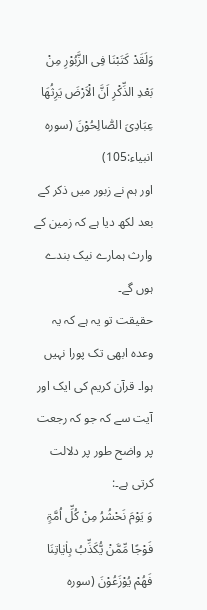وَلَقَدْ کَتَبْنَا فِی الزَّبُوْرِ مِنْ بَعْدِ الذِّکْرِ اَنَّ الْاَرْضَ یَرِثُھَا عِبَادِیَ الصّٰالِحُوْنَ (سورہ انبیاء:105)
اور ہم نے زبور میں ذکر کے بعد لکھ دیا ہے کہ زمین کے وارث ہمارے نیک بندے ہوں گے۔
حقیقت تو یہ ہے کہ یہ وعدہ ابھی تک پورا نہیں ہوا۔ قرآن کریم کی ایک اور آیت سے کہ جو کہ رجعت پر واضح طور پر دلالت کرتی ہے۔:
وَ یَوْمَ نَحْشُرُ مِنْ کُلِّ اُمَّۃٍ فَوْجًا مِّمَّنْ یُّکَذِّبُ بِاٰیٰاتِنَا فَھُمْ یُوْزَعُوْنَ (سورہ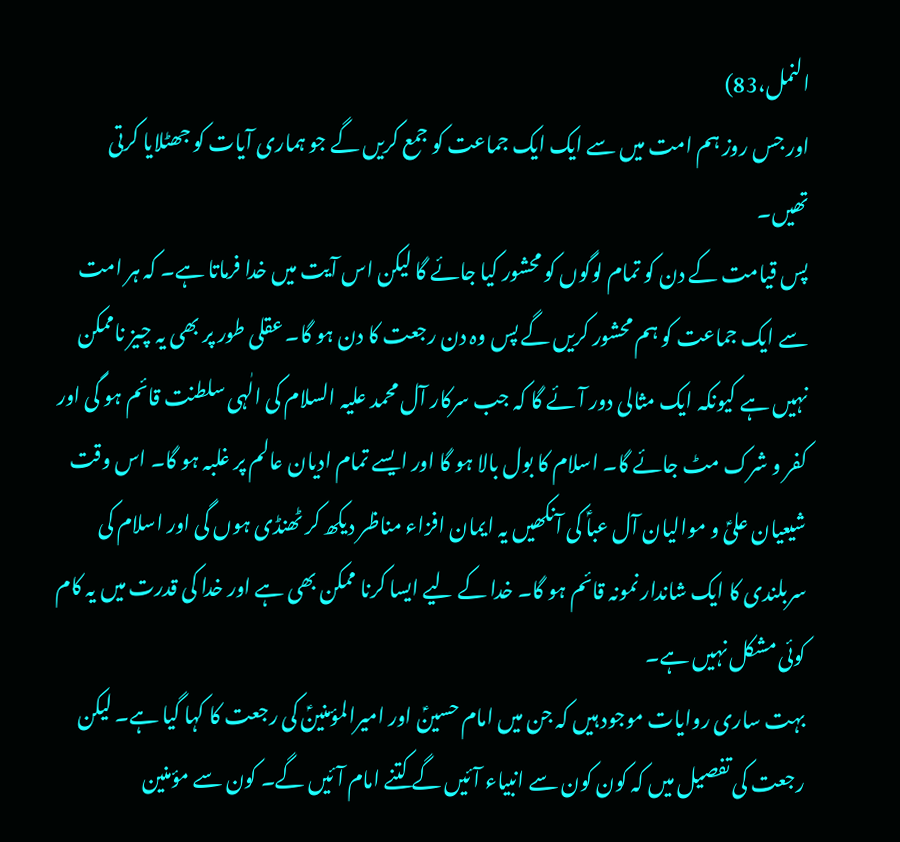النمل،83)
اور جس روز ہم امت میں سے ایک ایک جماعت کو جمع کریں گے جو ہماری آیات کو جھٹلایا کرتی تھیں۔
پس قیامت کے دن کو تمام لوگوں کو محشور کیا جائے گا لیکن اس آیت میں خدا فرماتا ہے۔ کہ ہر امت سے ایک جماعت کو ہم محشور کریں گے پس وہ دن رجعت کا دن ہو گا۔ عقلی طور پر بھی یہ چیز ناممکن نہیں ہے کیونکہ ایک مثالی دور آئے گا کہ جب سرکار آل محمد علیہ السلام کی الٰہی سلطنت قائم ہو گی اور کفر و شرک مٹ جائے گا۔ اسلام کا بول بالا ہو گا اور ایسے تمام ادیان عالم پر غلبہ ہو گا۔ اس وقت شیعیان علیؑ و موالیان آل عباؑ کی آنکھیں یہ ایمان افزاء مناظر دیکھ کر ٹھنڈی ہوں گی اور اسلام کی سربلندی کا ایک شاندار نمونہ قائم ہو گا۔ خدا کے لیے ایسا کرنا ممکن بھی ہے اور خدا کی قدرت میں یہ کام کوئی مشکل نہیں ہے۔
بہت ساری روایات موجود ہیں کہ جن میں امام حسینؑ اور امیرالمؤمنینؑ کی رجعت کا کہا گیا ہے۔ لیکن رجعت کی تفصیل میں کہ کون کون سے انبیاء آئیں گے کتنے امام آئیں گے۔ کون سے مؤمنین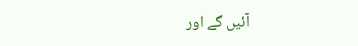آئیں گے اور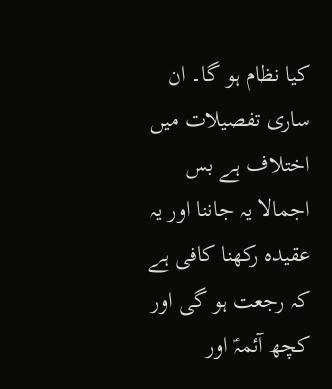کیا نظام ہو گا۔ ان ساری تفصیلات میں اختلاف ہے بس اجمالا یہ جاننا اور یہ عقیدہ رکھنا کافی ہے کہ رجعت ہو گی اور کچھ آئمہؑ اور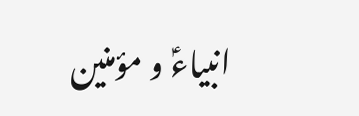انبیاءؑ و مؤمنین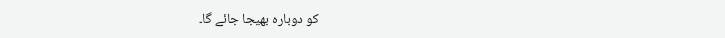کو دوبارہ بھیجا جائے گا۔